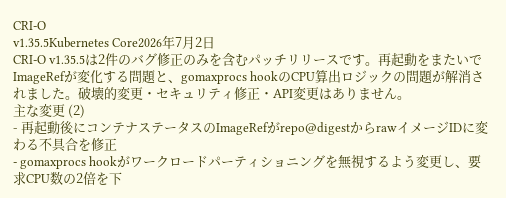CRI-O
v1.35.5Kubernetes Core2026年7月2日
CRI-O v1.35.5は2件のバグ修正のみを含むパッチリリースです。再起動をまたいでImageRefが変化する問題と、gomaxprocs hookのCPU算出ロジックの問題が解消されました。破壊的変更・セキュリティ修正・API変更はありません。
主な変更 (2)
- 再起動後にコンテナステータスのImageRefがrepo@digestからrawイメージIDに変わる不具合を修正
- gomaxprocs hookがワークロードパーティショニングを無視するよう変更し、要求CPU数の2倍を下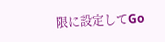限に設定してGo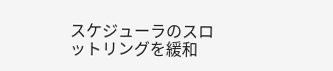スケジューラのスロットリングを緩和